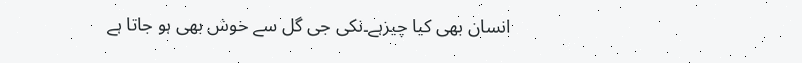انسان بھی کیا چیزہے۔نکی جی گل سے خوش بھی ہو جاتا ہے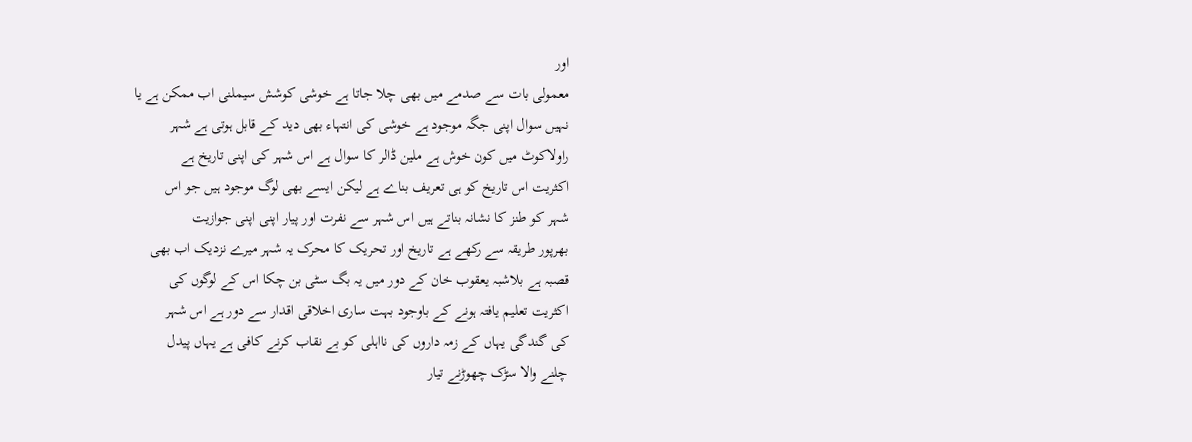اور
معمولی بات سے صدمے میں بھی چلا جاتا ہے خوشی کوشش سیملنی اب ممکن ہے یا
نہیں سوال اپنی جگہ موجود ہے خوشی کی انتہاء بھی دید کے قابل ہوتی ہے شہر
راولاکوٹ میں کون خوش ہے ملین ڈالر کا سوال ہے اس شہر کی اپنی تاریخ ہے
اکثریت اس تاریخ کو ہی تعریف بناے ہے لیکن ایسے بھی لوگ موجود ہیں جو اس
شہر کو طنز کا نشانہ بناتے ہیں اس شہر سے نفرت اور پیار اپنی اپنی جوازیت
بھرپور طریقہ سے رکھے ہے تاریخ اور تحریک کا محرک یہ شہر میرے نزدیک اب بھی
قصبہ ہے بلاشبہ یعقوب خان کے دور میں یہ بگ سٹی بن چکا اس کے لوگوں کی
اکثریت تعلیم یافتہ ہونے کے باوجود بہت ساری اخلاقی اقدار سے دور ہے اس شہر
کی گندگی یہاں کے زمہ داروں کی نااہلی کو بے نقاب کرنے کافی ہے یہاں پیدل
چلنے والا سڑک چھوڑنے تیار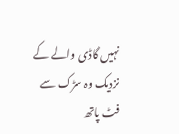نہیں گاڈی والے کے نزدیک وہ سڑک سے فٹ پاتھ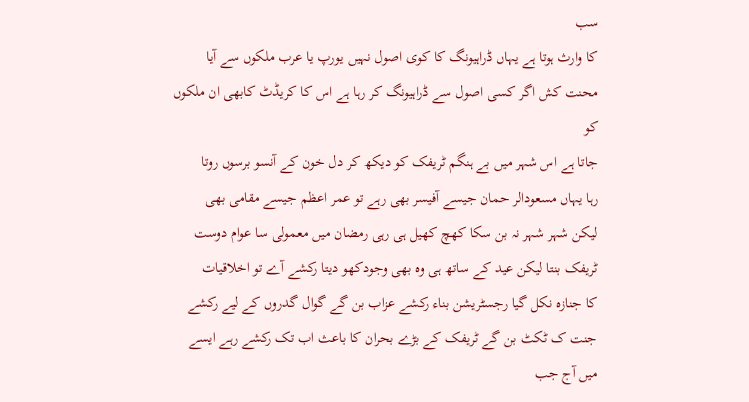سب
کا وارث ہوتا ہے یہاں ڈراہیونگ کا کوی اصول نہیں یورپ یا عرب ملکوں سے آیا
محنت کش اگر کسی اصول سے ڈراہیونگ کر رہا ہے اس کا کریڈٹ کابھی ان ملکوں کو
جاتا ہے اس شہر میں بے ہنگم ٹریفک کو دیکھ کر دل خون کے آنسو برسوں روتا
رہا یہاں مسعودالر حمان جیسے آفیسر بھی رہے تو عمر اعظم جیسے مقامی بھی
لیکن شہر شہر نہ بن سکا کھچ کھیل ہی رہی رمضان میں معمولی سا عوام دوست
ٹریفک بنتا لیکن عید کے ساتھ ہی وہ بھی وجودکھو دیتا رکشے آے تو اخلاقیات
کا جنازہ نکل گیا رجسٹریشن بناء رکشے عزاب بن گے گوال گدروں کے لیے رکشے
جنت ک ٹکٹ بن گے ٹریفک کے بڑے بحران کا باعث اب تک رکشے رہے ایسے میں آج جب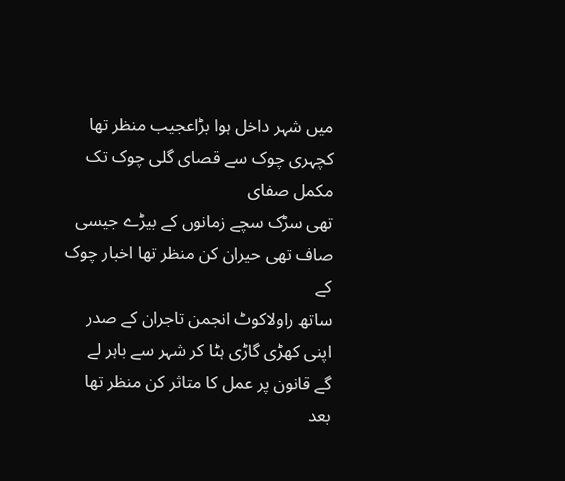میں شہر داخل ہوا بڑاعجیب منظر تھا کچہری چوک سے قصای گلی چوک تک مکمل صفای
تھی سڑک سچے زمانوں کے بیڑے جیسی صاف تھی حیران کن منظر تھا اخبار چوک کے
ساتھ راولاکوٹ انجمن تاجران کے صدر اپنی کھڑی گاڑی ہٹا کر شہر سے باہر لے
گے قانون پر عمل کا متاثر کن منظر تھا بعد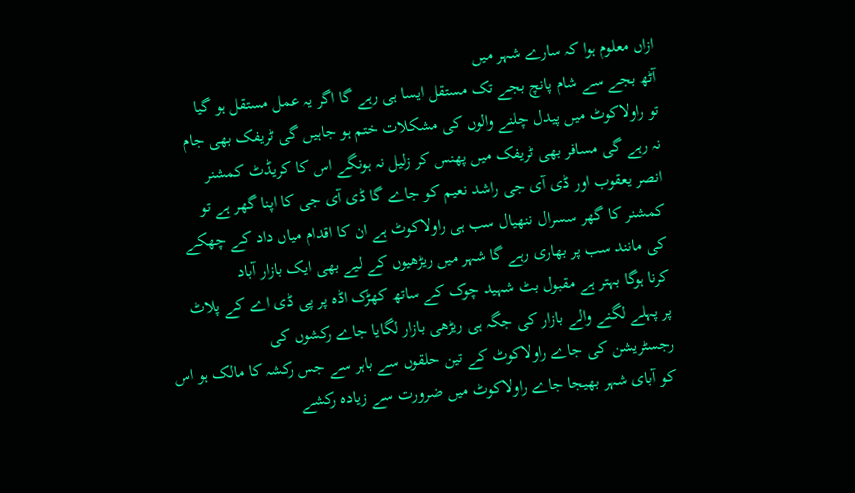ازاں معلوم ہوا کہ سارے شہر میں
آٹھ بجے سے شام پانچ بجے تک مستقل ایسا ہی رہے گا اگر یہ عمل مستقل ہو گیا
تو راولاکوٹ میں پیدل چلنے والوں کی مشکلات ختم ہو جاہیں گی ٹریفک بھی جام
نہ رہے گی مسافر بھی ٹریفک میں پھنس کر زلیل نہ ہونگے اس کا کریڈٹ کمشنر
انصر یعقوب اور ڈی آی جی راشد نعیم کو جاے گا ڈی آی جی کا اپنا گھر ہے تو
کمشنر کا گھر سسرال ننھیال سب ہی راولاکوٹ ہے ان کا اقدام میاں داد کے چھکے
کی مانند سب پر بھاری رہے گا شہر میں ریڑھیوں کے لیے بھی ایک بازار آباد
کرنا ہوگا بہتر ہے مقبول بٹ شہید چوک کے ساتھ کھڑک اڈہ پر پی ڈی اے کے پلاٹ
پر پہلے لگنے والے بازار کی جگہ ہی ریڑھی بازار لگایا جاے رکشوں کی
رجسٹریشن کی جاے راولاکوٹ کے تین حلقوں سے باہر سے جس رکشہ کا مالک ہو اس
کو آبای شہر بھیجا جاے راولاکوٹ میں ضرورت سے زیادہ رکشے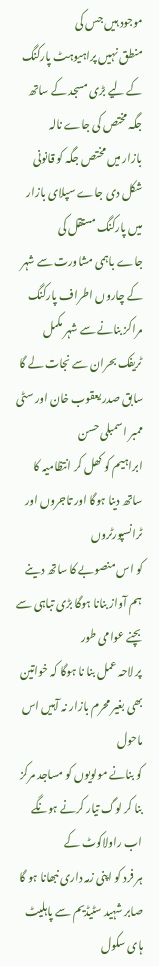موجود ہیں جس کی
منطق نہیں پراہیوہٹ پارکنگ کے لیے بڑی مسجد کے ساتھ جگہ مختص کی جاے نالہ
بازار میں مختص جگہ کو قانونی شکل دی جاے سپلای بازار میں پارکنگ مستقل کی
جاے باہمی مشاورت سے شہر کے چاروں اطراف پارکنگ مراکز بنانے سے شہر مکمل
ٹریفک بحران سے نجات لے گا سابق صدر یعقوب خان اور سٹی ممبر اسمبلی حسن
ابراہیم کو کھل کر انتظامیہ کا ساتھ دینا ہوگا اور تاجروں اور ٹرانسپورٹروں
کو اس منصوبے کا ساتھ دینے ہم آواز بنانا ہوگا بڑی تباہی سے بچنے عوامی طور
پر لاحہ عمل بنا نا ہوگا کہ خواتین بھی بغیر محرم بازار نہ آہیں اس ماحول
کو بنانے مولویوں کو مساجد مرکز بنا کر لوگ تیار کرنے ہونگے اب راولاکوٹ کے
ہر فرد کو اپنی زمہ داری نبھانا ہو گا صابر شہید سٹیڈیم سے پاہلیٹ ہای سکول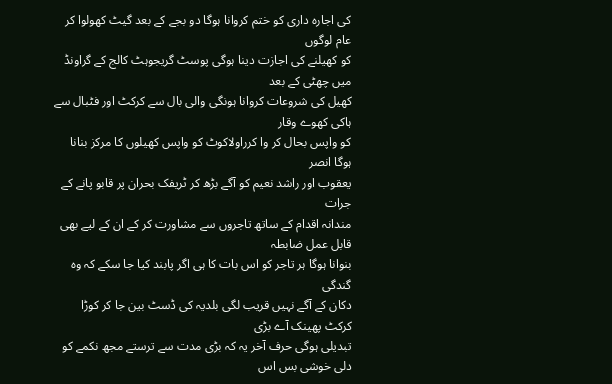کی اجارہ داری کو ختم کروانا ہوگا دو بجے کے بعد گیٹ کھولوا کر عام لوگوں
کو کھیلنے کی اجازت دینا ہوگی پوسٹ گریجوہٹ کالج کے گراونڈ میں چھٹی کے بعد
کھیل کی شروعات کروانا ہونگی والی بال سے کرکٹ اور فٹبال سے ہاکی کھوے وقار
کو واپس بحال کر وا کرراولاکوٹ کو واپس کھیلوں کا مرکز بنانا ہوگا انصر
یعقوب اور راشد نعیم کو آگے بڑھ کر ٹریفک بحران پر قابو پانے کے جرات
مندانہ اقدام کے ساتھ تاجروں سے مشاورت کر کے ان کے لیے بھی قابل عمل ضابطہ
بنوانا ہوگا ہر تاجر کو اس بات کا ہی اگر پابند کیا جا سکے کہ وہ گندگی
دکان کے آگے نہیں قریب لگی بلدیہ کی ڈسٹ بین جا کر کوڑا کرکٹ پھینک آے بڑی
تبدیلی ہوگی حرف آخر یہ کہ بڑی مدت سے ترستے مجھ نکمے کو دلی خوشی بس اس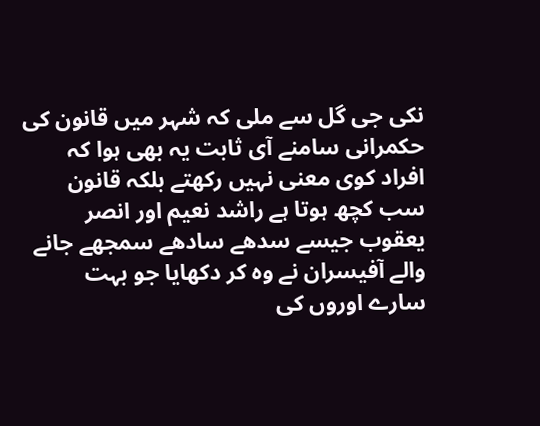نکی جی گل سے ملی کہ شہر میں قانون کی حکمرانی سامنے آی ثابت یہ بھی ہوا کہ
افراد کوی معنی نہیں رکھتے بلکہ قانون سب کچھ ہوتا ہے راشد نعیم اور انصر
یعقوب جیسے سدھے سادھے سمجھے جانے والے آفیسران نے وہ کر دکھایا جو بہت
سارے اوروں کی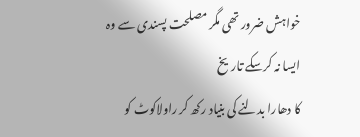خواہش ضرور تھی مگر مصلحت پسندی سے وہ ایسا نہ کرسکے تاریخ
کا دھارا بدلنے کی بنیاد رکھ کر راولاکوٹ کو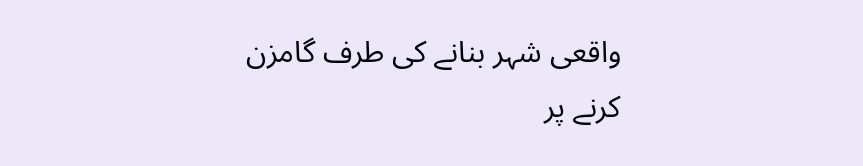واقعی شہر بنانے کی طرف گامزن
کرنے پر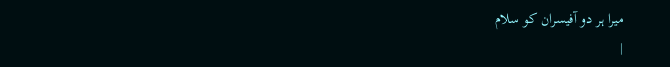میرا ہر دو آفیسران کو سلام
|